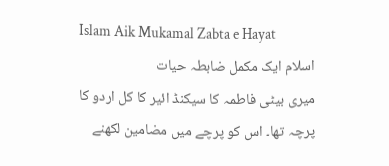Islam Aik Mukamal Zabta e Hayat
اسلام ایک مکمل ضابطہ حیات
میری بیٹی فاطمہ کا سیکنڈ ائیر کا کل اردو کا پرچہ تھا۔ اس کو پرچے میں مضامین لکھنے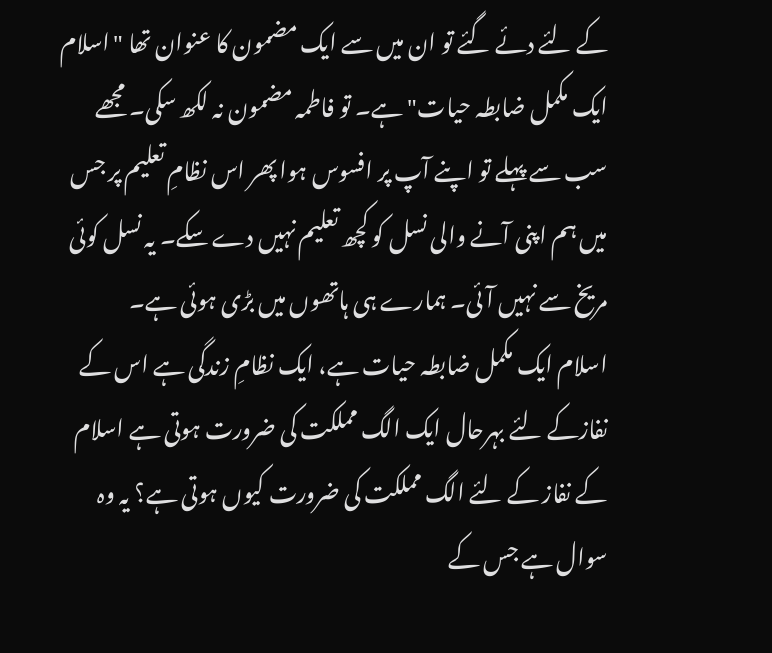کے لئے دئے گئے تو ان میں سے ایک مضمون کا عنوان تھا "اسلام ایک مکمل ضابطہ حیات" ہے۔ تو فاطمہ مضمون نہ لکھ سکی۔ مجھے سب سے پہلے تو اپنے آپ پر افسوس ہوا پھر اس نظامِ تعلیم پر جس میں ہم اپنی آنے والی نسل کو کچھ تعلیم نہیں دے سکے۔ یہ نسل کوئی مریخ سے نہیں آئی۔ ہمارے ہی ہاتھوں میں بڑی ہوئی ہے۔
اسلام ایک مکمل ضابطہ حیات ہے، ایک نظامِ زندگی ہے اس کے نفازکے لئے بہرحال ایک الگ مملکت کی ضرورت ہوتی ہے اسلام کے نفاز کے لئے الگ مملکت کی ضرورت کیوں ہوتی ہے؟ یہ وہ سوال ہے جس کے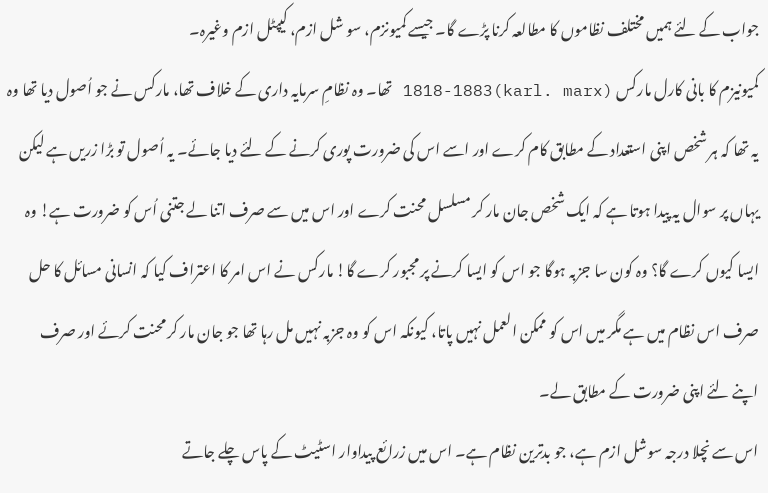جواب کے لئے ہمیں مختلف نظاموں کا مطالعہ کرنا پڑے گا۔ جیسے کمیونزم، سو شل ازم، کیپٹل ازم وغیرہ۔
کمیونیزم کا بانی کارل مارکس (karl. marx)1818-1883 تھا۔ وہ نظامِ سرمایہ داری کے خلاف تھا، مارکس نے جو اُصول دیا تھا وہ یہ تھا کہ ہر شخص اپنی استعداد کے مطابق کام کرے اور اسے اس کی ضرورت پوری کرنے کے لئے دیا جائے۔ یہ اُصول تو بڑا زریں ہے لیکن یہاں پر سوال یہ پیدا ہوتا ہے کہ ایک شخص جان مار کر مسلسل محنت کرے اور اس میں سے صرف اتنا لے جتنی اُس کو ضرورت ہے! وہ ایسا کیوں کرے گا؟ وہ کون سا جزبہ ہوگا جو اس کو ایسا کرنے پر مجبور کرے گا! مارکس نے اس امر کا اعتراف کیا کہ انسانی مسائل کا حل صرف اس نظام میں ہے مگر میں اس کو ممکن العمل نہیں پاتا، کیونکہ اس کو وہ جزبہ نہیں مل رہا تھا جو جان مار کر محنت کرئے اور صرف اپنے لئے اپنی ضرورت کے مطابق لے۔
اس سے نچلا درجہ سوشل ازم ہے، جو بدترین نظام ہے۔ اس میں زرائع پیداوار اسٹیٹ کے پاس چلے جاتے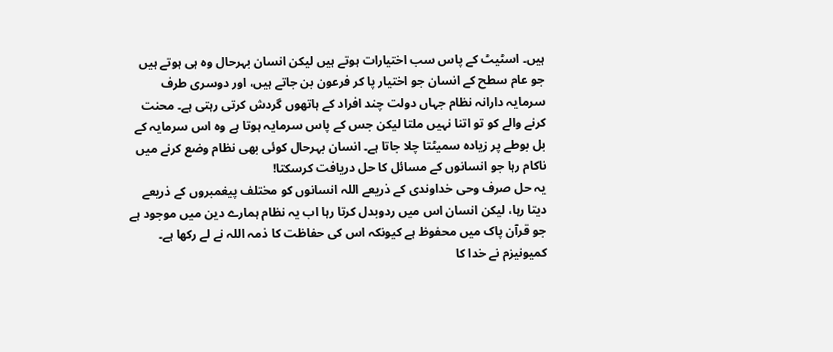ہیں۔ اسٹیٹ کے پاس سب اختیارات ہوتے ہیں لیکن انسان بہرحال وہ ہی ہوتے ہیں جو عام سطح کے انسان جو اختیار پا کر فرعون بن جاتے ہیں، اور دوسری طرف سرمایہ دارانہ نظام جہاں دولت چند افراد کے ہاتھوں گردش کرتی رہتی ہے۔ محنت کرنے والے کو تو اتنا نہیں ملتا لیکن جس کے پاس سرمایہ ہوتا ہے وہ اس سرمایہ کے بل بوطے پر زیادہ سمیٹتا چلا جاتا ہے۔ انسان بہرحال کوئی بھی نظام وضع کرنے میں ناکام رہا جو انسانوں کے مسائل کا حل دریافت کرسکتا!
یہ حل صرف وحی خداوندی کے ذریعے اللہ انسانوں کو مختلف پیغمبروں کے ذریعے دیتا رہا، لیکن انسان اس میں ردوبدل کرتا رہا اب یہ نظام ہمارے دین میں موجود ہے جو قرآن پاک میں محفوظ ہے کیونکہ اس کی حفاظت کا ذمہ اللہ نے لے رکھا ہے۔ کمیونیزم نے خدا کا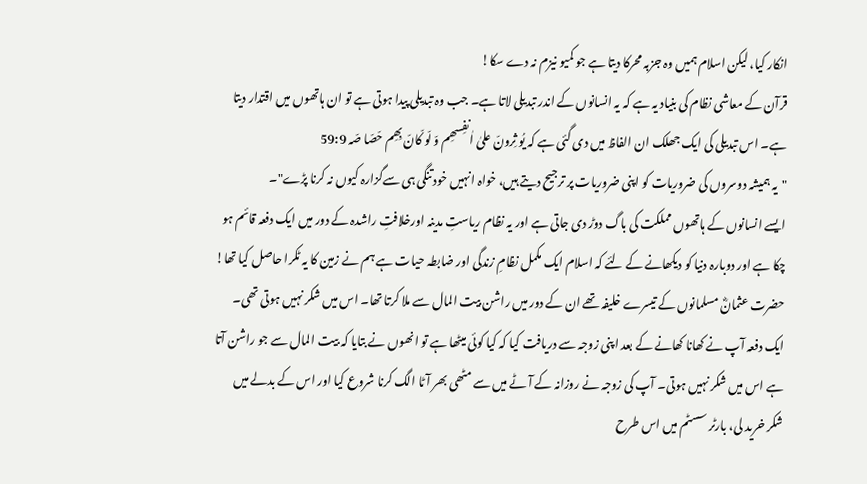انکار کیا، لیکن اسلام ہمیں وہ جزبہ محرکا دیتا ہے جو کمیو نیزم نہ دے سکا!
قرآن کے معاشی نظام کی بنیاد یہ ہے کہ یہ انسانوں کے اندر تبدیلی لاتا ہے۔ جب وہ تبدیلی پیدا ہوتی ہے تو ان ہاتھوں میں اقتدار دیتا ہے۔ اس تبدیلی کی ایک جھلک ان الفاظ میں دی گئی ہے کہ یُو ثِرونّ علیٰ اٰنفِسھِم وّ لّو کّانّ بِھِم حّصّا صّہ 59:9
"یہ ہمیشہ دوسروں کی ضروریات کو اپنی ضروریات پر ترجیح دیتے ہیں، خواہ انہیں خود تنگی ہی سےگزارہ کیوں نہ کرنا پڑے"۔
ایسے انسانوں کے ہاتھوں مملکت کی باگ دوڑ دی جاتی ہے اور یہ نظام ریاستِ مدینہ اورخلافتِ راشدہ کے دور میں ایک دفعہ قائم ہو چکا ہے اور دوبارہ دنیا کو دیکھانے کے لئے کہ اسلام ایک مکمل نظامِ زندگی اور ضابطہ حیات ہے ہم نے زمین کا یہ ٹکرا حاصل کیا تھا!
حضرت عثمانؓ مسلمانوں کے تیسرے خلیفہ تھے ان کے دور میں راشن بیت المال سے ملا کرتا تھا۔ اس میں شکر نہیں ہوتی تھی۔ ایک دفعہ آپ نے کھانا کھانے کے بعد اپنی زوجہ سے دریافت کیا کہ کیا کوئی میٹھا ہے تو انھوں نے بتایا کہ بیت المال سے جو راشن آتا ہے اس میں شکر نہیں ہوتی۔ آپ کی زوجہ نے روزانہ کے آٹے میں سے مٹھی بھر آٹا الگ کرنا شروع کیا اور اس کے بدلے میں شکر خرید لی، بارٹر سسٹم میں اس طرح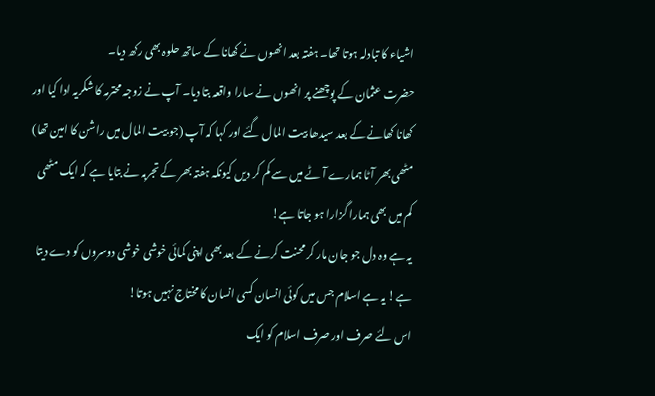اشیاء کا تبادلہ ہوتا تھا۔ ہفتہ بعد انھوں نے کھانا کے ساتھ حلوہ بھی رکھ دیا۔
حضرت عثمان کے پوچھنے پر انھوں نے سارا واقعہ بتا دیا۔ آپ نے زوجہ محترمہ کا شکریہ ادا کیا اور کھانا کھانے کے بعد سیدھا بیت المال گئے اور کہا کہ آپ (جو بیت المال میں راشن کا امین تھا) مٹھی بھر آٹا ہمارے آٹے میں سے کم کر دیں کیونکہ ہفتہ بھر کے تجربہ نے بتایا ہے کہ ایک مٹھی کم میں بھی ہمارا گزارا ہو جاتا ہے!
یہ ہے وہ دل جو جان مار کر محنت کرنے کے بعد بھی اپنی کمائی خوشی خوشی دوسروں کو دے دیتا ہے! یہ ہے اسلام جس میں کوئی انسان کسی انسان کا مختاج نہیں ہوتا!
اس لئے صرف اور صرف اسلام کو ایک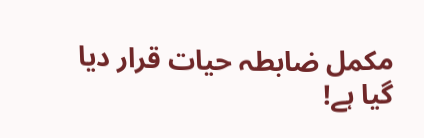مکمل ضابطہ حیات قرار دیا گیا ہے!